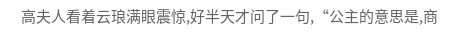高夫人看着云琅满眼震惊,好半天才问了一句,“公主的意思是,商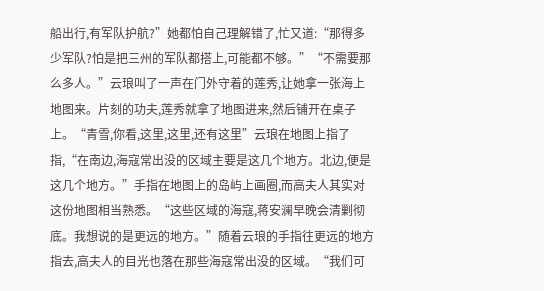船出行,有军队护航?”她都怕自己理解错了,忙又道:“那得多少军队?怕是把三州的军队都搭上,可能都不够。”“不需要那么多人。”云琅叫了一声在门外守着的莲秀,让她拿一张海上地图来。片刻的功夫,莲秀就拿了地图进来,然后铺开在桌子上。“青雪,你看,这里,这里,还有这里”云琅在地图上指了指,“在南边,海寇常出没的区域主要是这几个地方。北边,便是这几个地方。”手指在地图上的岛屿上画圈,而高夫人其实对这份地图相当熟悉。“这些区域的海寇,蒋安澜早晚会清剿彻底。我想说的是更远的地方。”随着云琅的手指往更远的地方指去,高夫人的目光也落在那些海寇常出没的区域。“我们可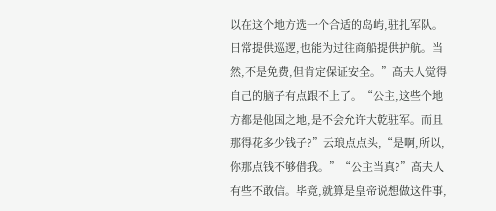以在这个地方选一个合适的岛屿,驻扎军队。日常提供巡逻,也能为过往商船提供护航。当然,不是免费,但肯定保证安全。”高夫人觉得自己的脑子有点跟不上了。“公主,这些个地方都是他国之地,是不会允许大乾驻军。而且那得花多少钱子?”云琅点点头,“是啊,所以,你那点钱不够借我。”“公主当真?”高夫人有些不敢信。毕竟,就算是皇帝说想做这件事,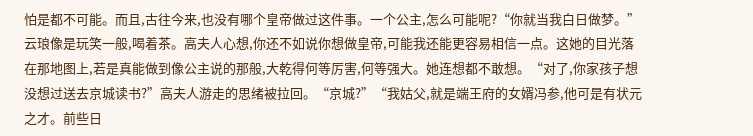怕是都不可能。而且,古往今来,也没有哪个皇帝做过这件事。一个公主,怎么可能呢?“你就当我白日做梦。”云琅像是玩笑一般,喝着茶。高夫人心想,你还不如说你想做皇帝,可能我还能更容易相信一点。这她的目光落在那地图上,若是真能做到像公主说的那般,大乾得何等厉害,何等强大。她连想都不敢想。“对了,你家孩子想没想过送去京城读书?”高夫人游走的思绪被拉回。“京城?”“我姑父,就是端王府的女婿冯参,他可是有状元之才。前些日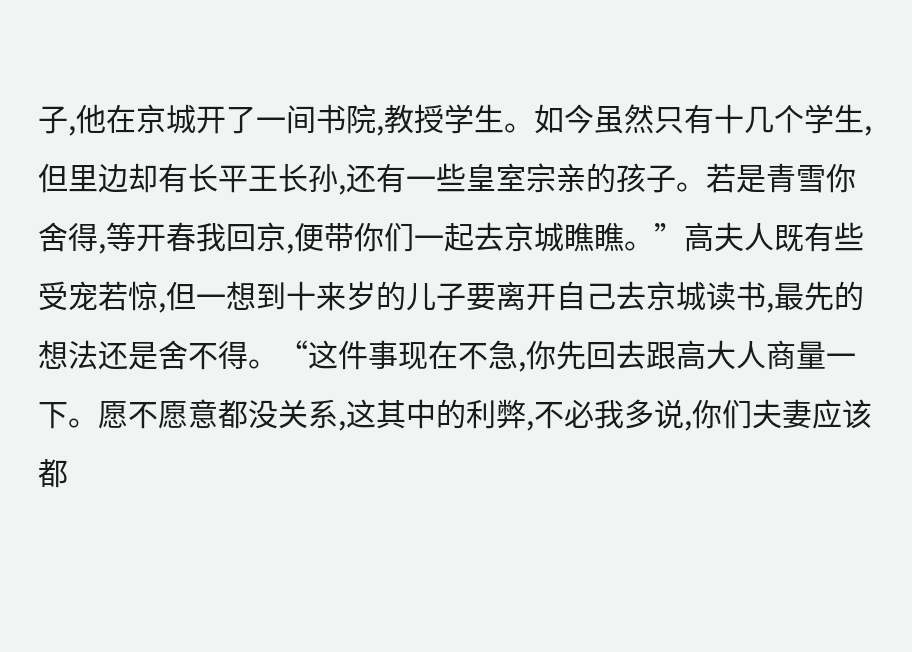子,他在京城开了一间书院,教授学生。如今虽然只有十几个学生,但里边却有长平王长孙,还有一些皇室宗亲的孩子。若是青雪你舍得,等开春我回京,便带你们一起去京城瞧瞧。”高夫人既有些受宠若惊,但一想到十来岁的儿子要离开自己去京城读书,最先的想法还是舍不得。“这件事现在不急,你先回去跟高大人商量一下。愿不愿意都没关系,这其中的利弊,不必我多说,你们夫妻应该都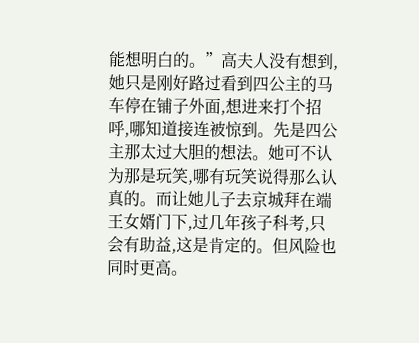能想明白的。”高夫人没有想到,她只是刚好路过看到四公主的马车停在铺子外面,想进来打个招呼,哪知道接连被惊到。先是四公主那太过大胆的想法。她可不认为那是玩笑,哪有玩笑说得那么认真的。而让她儿子去京城拜在端王女婿门下,过几年孩子科考,只会有助益,这是肯定的。但风险也同时更高。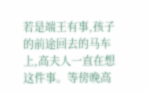若是端王有事,孩子的前途回去的马车上,高夫人一直在想这件事。等傍晚高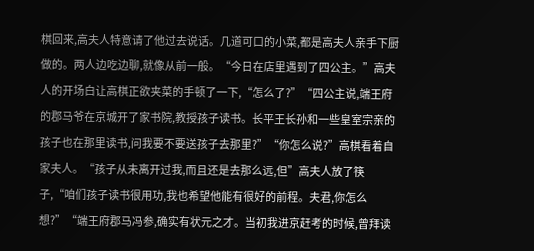棋回来,高夫人特意请了他过去说话。几道可口的小菜,都是高夫人亲手下厨做的。两人边吃边聊,就像从前一般。“今日在店里遇到了四公主。”高夫人的开场白让高棋正欲夹菜的手顿了一下,“怎么了?”“四公主说,端王府的郡马爷在京城开了家书院,教授孩子读书。长平王长孙和一些皇室宗亲的孩子也在那里读书,问我要不要送孩子去那里?”“你怎么说?”高棋看着自家夫人。“孩子从未离开过我,而且还是去那么远,但”高夫人放了筷子,“咱们孩子读书很用功,我也希望他能有很好的前程。夫君,你怎么想?”“端王府郡马冯参,确实有状元之才。当初我进京赶考的时候,曾拜读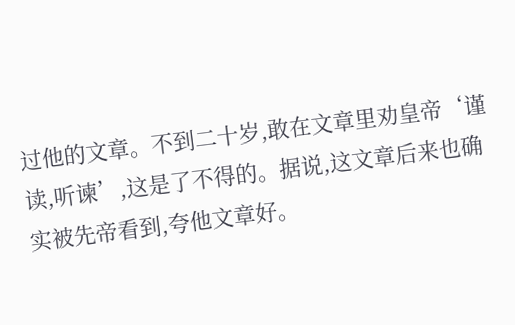过他的文章。不到二十岁,敢在文章里劝皇帝‘谨读,听谏’,这是了不得的。据说,这文章后来也确实被先帝看到,夸他文章好。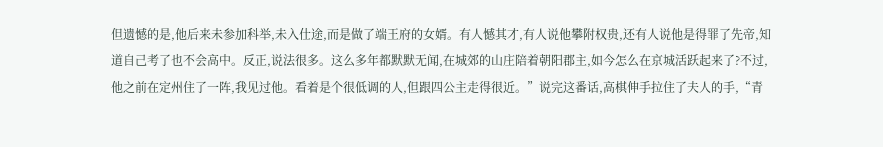但遗憾的是,他后来未参加科举,未入仕途,而是做了端王府的女婿。有人憾其才,有人说他攀附权贵,还有人说他是得罪了先帝,知道自己考了也不会高中。反正,说法很多。这么多年都默默无闻,在城郊的山庄陪着朝阳郡主,如今怎么在京城活跃起来了?不过,他之前在定州住了一阵,我见过他。看着是个很低调的人,但跟四公主走得很近。”说完这番话,高棋伸手拉住了夫人的手,“青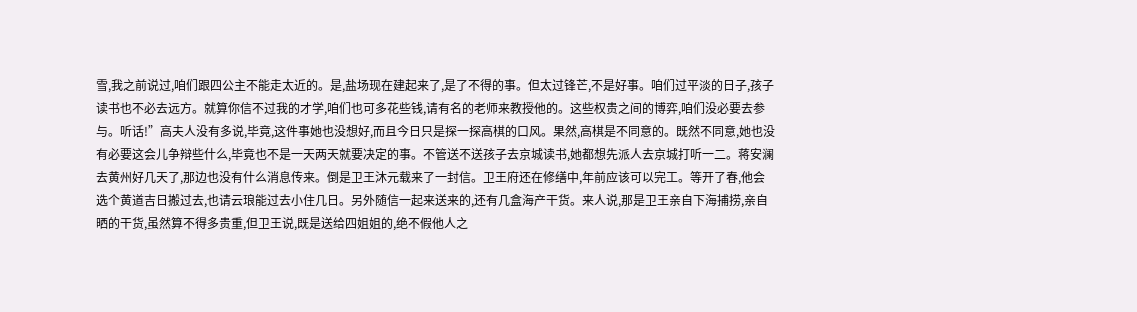雪,我之前说过,咱们跟四公主不能走太近的。是,盐场现在建起来了,是了不得的事。但太过锋芒,不是好事。咱们过平淡的日子,孩子读书也不必去远方。就算你信不过我的才学,咱们也可多花些钱,请有名的老师来教授他的。这些权贵之间的博弈,咱们没必要去参与。听话!”高夫人没有多说,毕竟,这件事她也没想好,而且今日只是探一探高棋的口风。果然,高棋是不同意的。既然不同意,她也没有必要这会儿争辩些什么,毕竟也不是一天两天就要决定的事。不管送不送孩子去京城读书,她都想先派人去京城打听一二。蒋安澜去黄州好几天了,那边也没有什么消息传来。倒是卫王沐元载来了一封信。卫王府还在修缮中,年前应该可以完工。等开了春,他会选个黄道吉日搬过去,也请云琅能过去小住几日。另外随信一起来送来的,还有几盒海产干货。来人说,那是卫王亲自下海捕捞,亲自晒的干货,虽然算不得多贵重,但卫王说,既是送给四姐姐的,绝不假他人之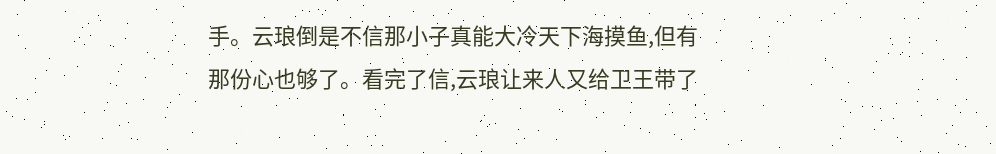手。云琅倒是不信那小子真能大冷天下海摸鱼,但有那份心也够了。看完了信,云琅让来人又给卫王带了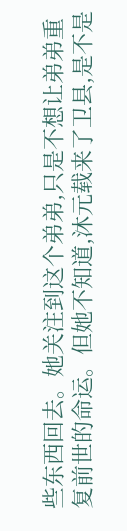些东西回去。她关注到这个弟弟,只是不想让弟弟重复前世的命运。但她不知道,沐元载来了卫县,是不是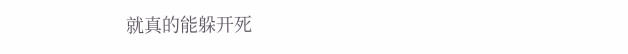就真的能躲开死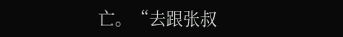亡。“去跟张叔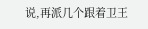说,再派几个跟着卫王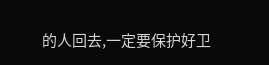的人回去,一定要保护好卫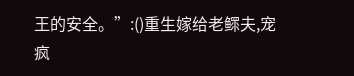王的安全。”:()重生嫁给老鳏夫,宠疯